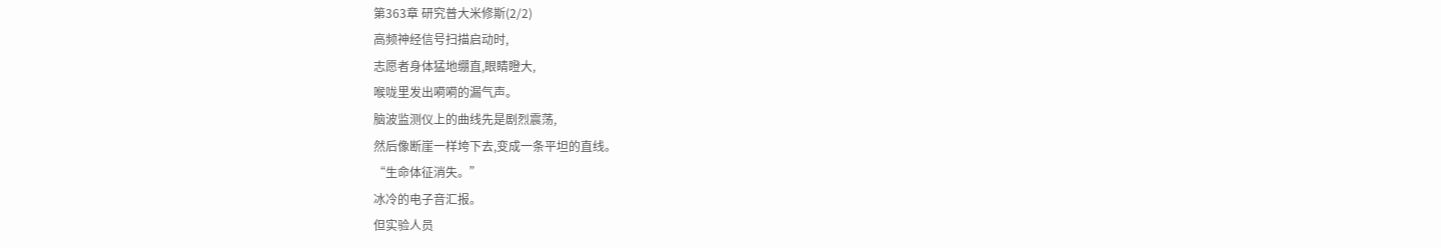第363章 研究普大米修斯(2/2)
高频神经信号扫描启动时,
志愿者身体猛地绷直,眼睛瞪大,
喉咙里发出嗬嗬的漏气声。
脑波监测仪上的曲线先是剧烈震荡,
然后像断崖一样垮下去,变成一条平坦的直线。
“生命体征消失。”
冰冷的电子音汇报。
但实验人员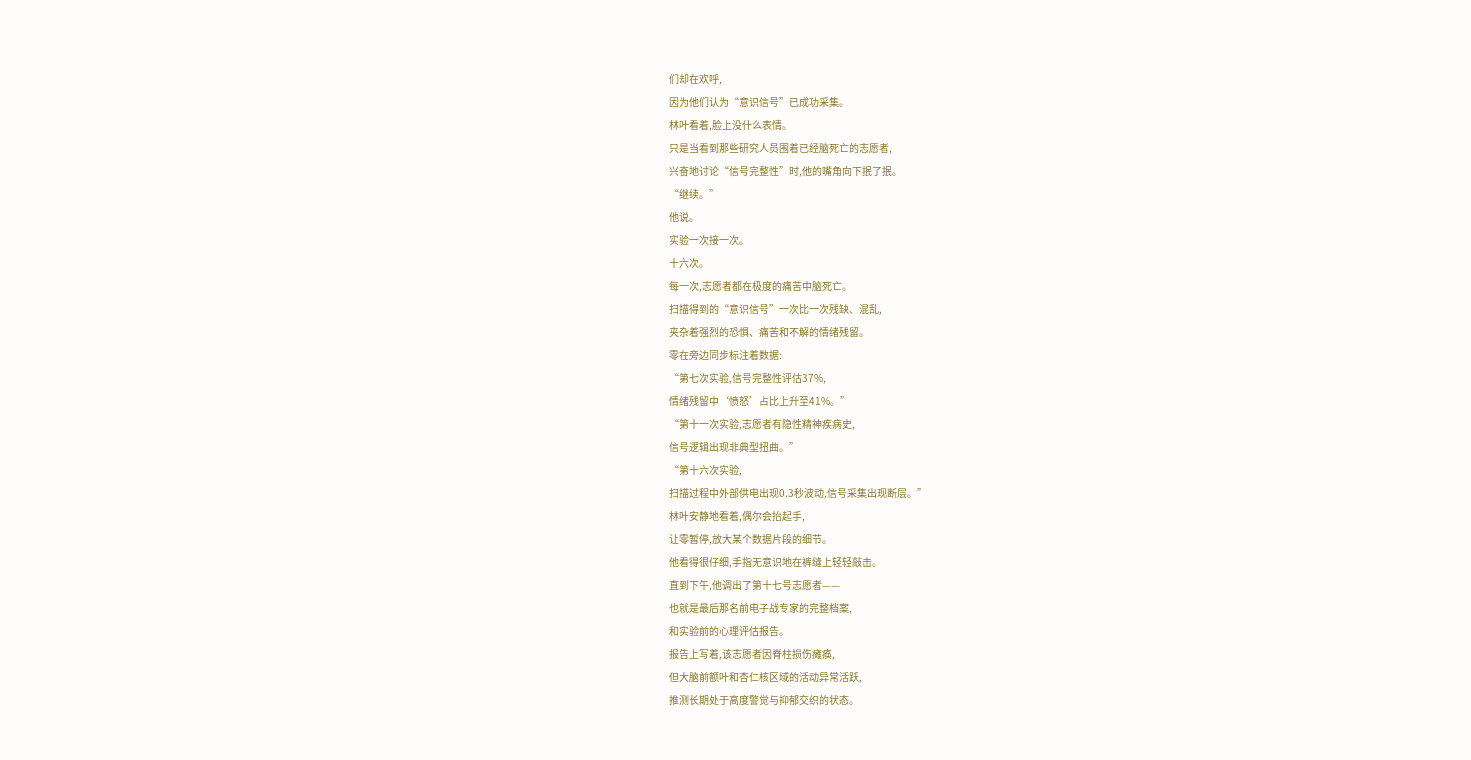们却在欢呼,
因为他们认为“意识信号”已成功采集。
林叶看着,脸上没什么表情。
只是当看到那些研究人员围着已经脑死亡的志愿者,
兴奋地讨论“信号完整性”时,他的嘴角向下抿了抿。
“继续。”
他说。
实验一次接一次。
十六次。
每一次,志愿者都在极度的痛苦中脑死亡。
扫描得到的“意识信号”一次比一次残缺、混乱,
夹杂着强烈的恐惧、痛苦和不解的情绪残留。
零在旁边同步标注着数据:
“第七次实验,信号完整性评估37%,
情绪残留中‘愤怒’占比上升至41%。”
“第十一次实验,志愿者有隐性精神疾病史,
信号逻辑出现非典型扭曲。”
“第十六次实验,
扫描过程中外部供电出现0.3秒波动,信号采集出现断层。”
林叶安静地看着,偶尔会抬起手,
让零暂停,放大某个数据片段的细节。
他看得很仔细,手指无意识地在裤缝上轻轻敲击。
直到下午,他调出了第十七号志愿者——
也就是最后那名前电子战专家的完整档案,
和实验前的心理评估报告。
报告上写着,该志愿者因脊柱损伤瘫痪,
但大脑前额叶和杏仁核区域的活动异常活跃,
推测长期处于高度警觉与抑郁交织的状态。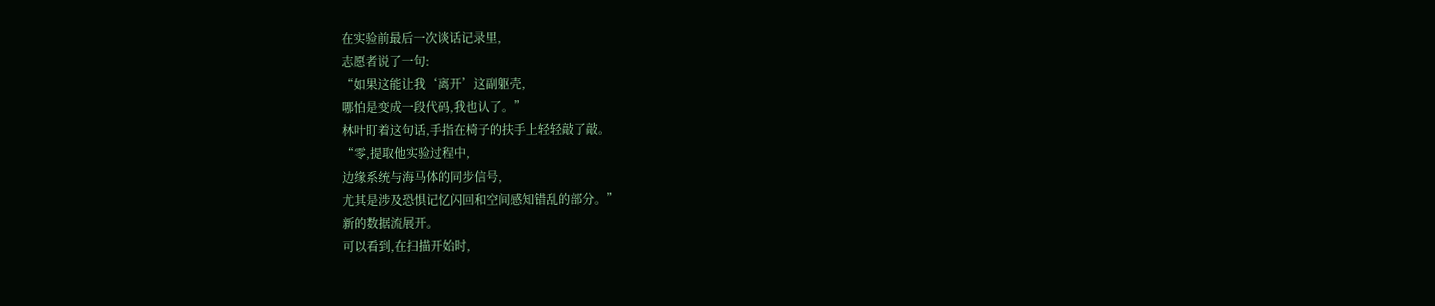在实验前最后一次谈话记录里,
志愿者说了一句:
“如果这能让我‘离开’这副躯壳,
哪怕是变成一段代码,我也认了。”
林叶盯着这句话,手指在椅子的扶手上轻轻敲了敲。
“零,提取他实验过程中,
边缘系统与海马体的同步信号,
尤其是涉及恐惧记忆闪回和空间感知错乱的部分。”
新的数据流展开。
可以看到,在扫描开始时,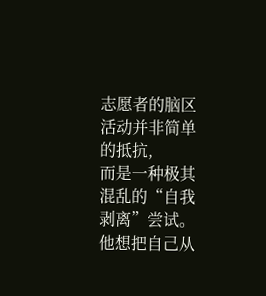志愿者的脑区活动并非简单的抵抗,
而是一种极其混乱的“自我剥离”尝试。
他想把自己从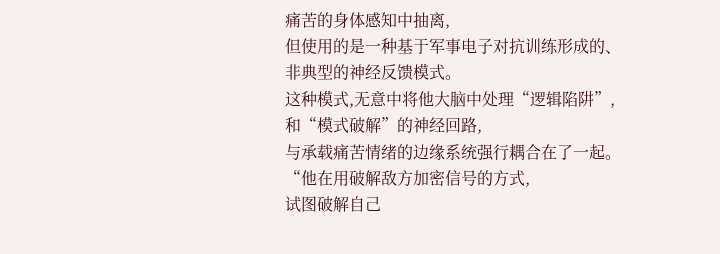痛苦的身体感知中抽离,
但使用的是一种基于军事电子对抗训练形成的、
非典型的神经反馈模式。
这种模式,无意中将他大脑中处理“逻辑陷阱”,
和“模式破解”的神经回路,
与承载痛苦情绪的边缘系统强行耦合在了一起。
“他在用破解敌方加密信号的方式,
试图破解自己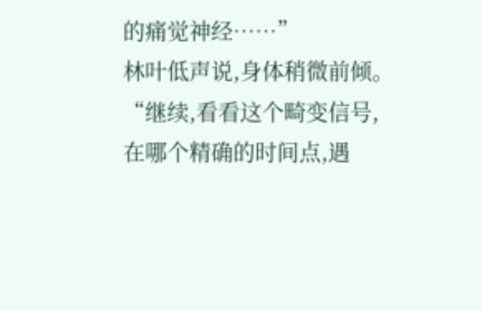的痛觉神经……”
林叶低声说,身体稍微前倾。
“继续,看看这个畸变信号,
在哪个精确的时间点,遇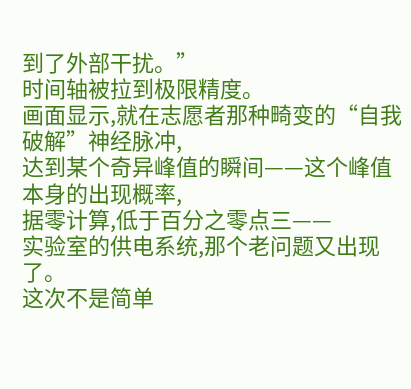到了外部干扰。”
时间轴被拉到极限精度。
画面显示,就在志愿者那种畸变的“自我破解”神经脉冲,
达到某个奇异峰值的瞬间——这个峰值本身的出现概率,
据零计算,低于百分之零点三——
实验室的供电系统,那个老问题又出现了。
这次不是简单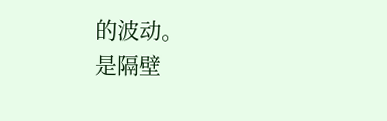的波动。
是隔壁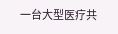一台大型医疗共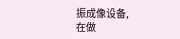振成像设备,
在做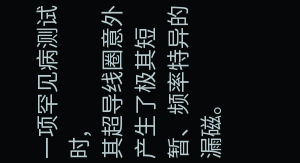一项罕见病测试时,
其超导线圈意外产生了极其短暂、频率特异的漏磁。